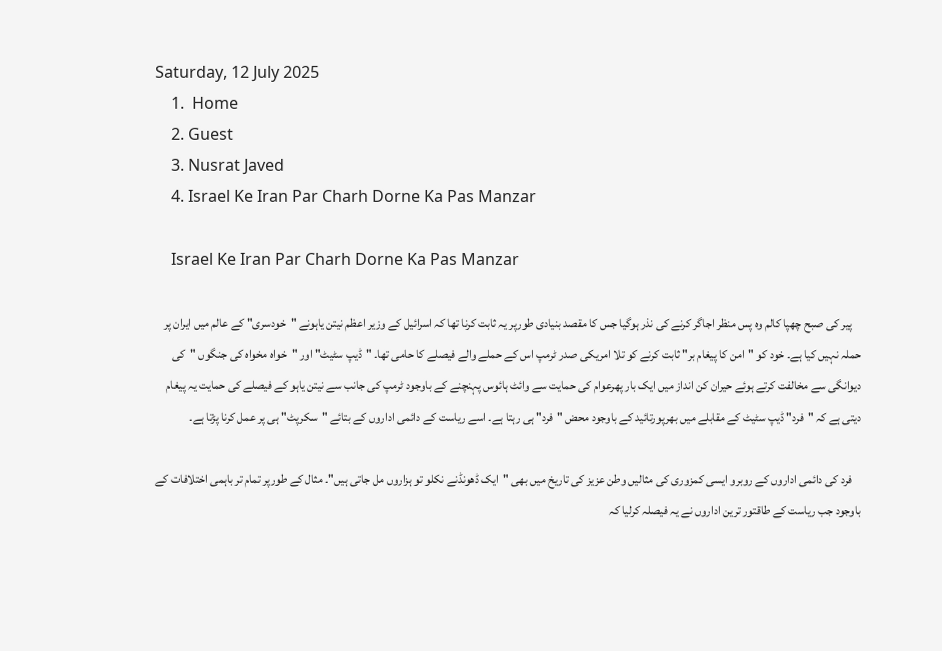Saturday, 12 July 2025
    1.  Home
    2. Guest
    3. Nusrat Javed
    4. Israel Ke Iran Par Charh Dorne Ka Pas Manzar

    Israel Ke Iran Par Charh Dorne Ka Pas Manzar

    پیر کی صبح چھپا کالم وہ پس منظر اجاگر کرنے کی نذر ہوگیا جس کا مقصد بنیادی طورپر یہ ثابت کرنا تھا کہ اسرائیل کے وزیر اعظم نیتن یاہونے "خودسری" کے عالم میں ایران پر حملہ نہیں کیا ہے۔ خود کو "امن کا پیغام بر" ثابت کرنے کو تلا امریکی صدر ٹرمپ اس کے حملے والے فیصلے کا حامی تھا۔ "ڈیپ سٹیٹ" اور "خواہ مخواہ کی جنگوں "کی دیوانگی سے مخالفت کرتے ہوئے حیران کن انداز میں ایک بار پھرعوام کی حمایت سے وائٹ ہائوس پہنچنے کے باوجود ٹرمپ کی جانب سے نیتن یاہو کے فیصلے کی حمایت یہ پیغام دیتی ہے کہ "فرد" ڈیپ سٹیٹ کے مقابلے میں بھرپورتائید کے باوجود محض "فرد" ہی رہتا ہے۔ اسے ریاست کے دائمی اداروں کے بتائے "سکرپٹ" ہی پر عمل کرنا پڑتا ہے۔

    فرد کی دائمی اداروں کے روبرو ایسی کمزوری کی مثالیں وطن عزیز کی تاریخ میں بھی "ایک ڈھونڈنے نکلو تو ہزاروں مل جاتی ہیں"۔ مثال کے طورپر تمام تر باہمی اختلافات کے باوجود جب ریاست کے طاقتور ترین اداروں نے یہ فیصلہ کرلیا کہ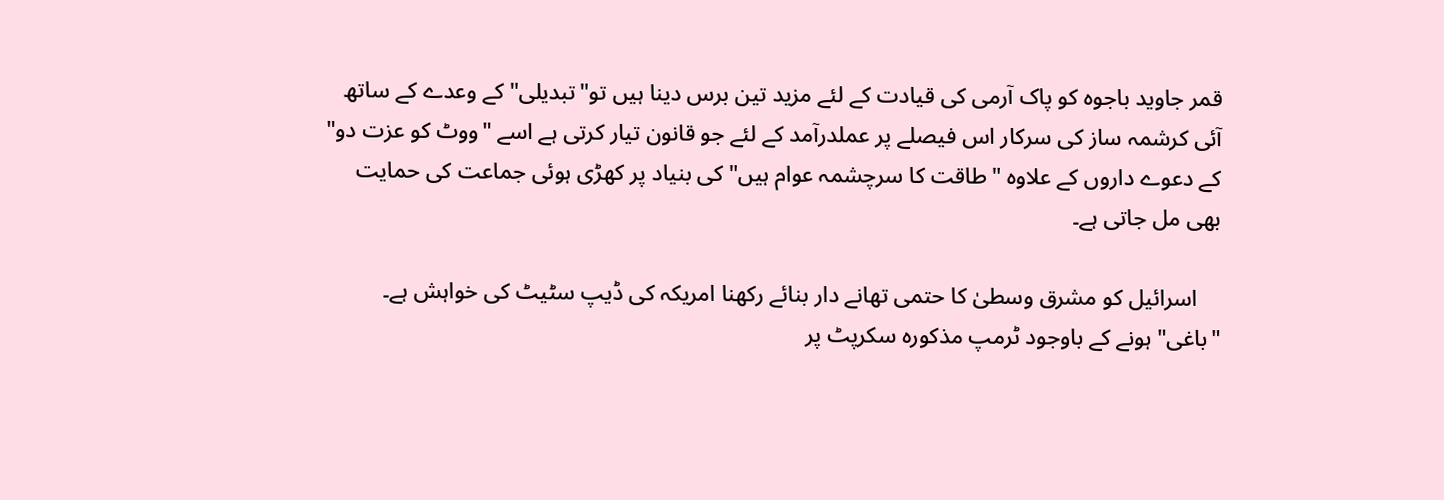قمر جاوید باجوہ کو پاک آرمی کی قیادت کے لئے مزید تین برس دینا ہیں تو"تبدیلی" کے وعدے کے ساتھ آئی کرشمہ ساز کی سرکار اس فیصلے پر عملدرآمد کے لئے جو قانون تیار کرتی ہے اسے "ووٹ کو عزت دو" کے دعوے داروں کے علاوہ "طاقت کا سرچشمہ عوام ہیں" کی بنیاد پر کھڑی ہوئی جماعت کی حمایت بھی مل جاتی ہے۔

    اسرائیل کو مشرق وسطیٰ کا حتمی تھانے دار بنائے رکھنا امریکہ کی ڈیپ سٹیٹ کی خواہش ہے۔ "باغی" ہونے کے باوجود ٹرمپ مذکورہ سکرپٹ پر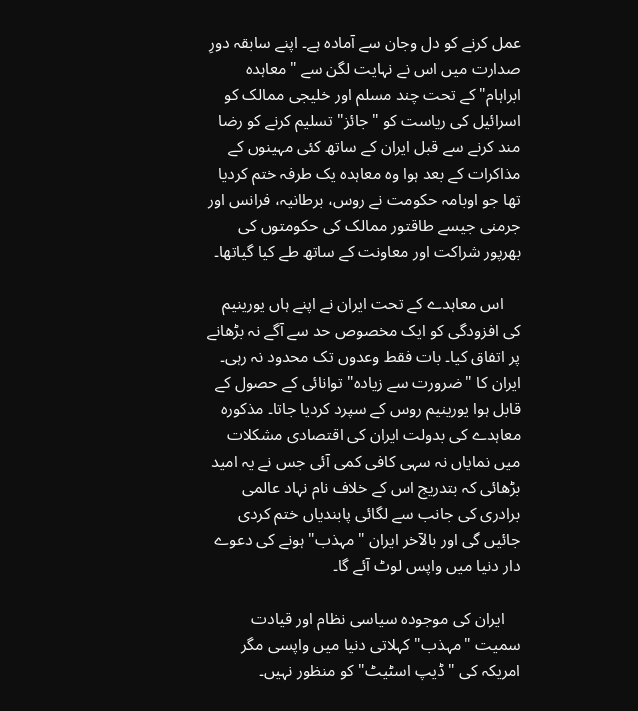عمل کرنے کو دل وجان سے آمادہ ہے۔ اپنے سابقہ دورِ صدارت میں اس نے نہایت لگن سے "معاہدہ ابراہام" کے تحت چند مسلم اور خلیجی ممالک کو اسرائیل کی ریاست کو "جائز" تسلیم کرنے کو رضا مند کرنے سے قبل ایران کے ساتھ کئی مہینوں کے مذاکرات کے بعد ہوا وہ معاہدہ یک طرفہ ختم کردیا تھا جو اوبامہ حکومت نے روس، برطانیہ، فرانس اور جرمنی جیسے طاقتور ممالک کی حکومتوں کی بھرپور شراکت اور معاونت کے ساتھ طے کیا گیاتھا۔

    اس معاہدے کے تحت ایران نے اپنے ہاں یورینیم کی افزودگی کو ایک مخصوص حد سے آگے نہ بڑھانے پر اتفاق کیا۔ بات فقط وعدوں تک محدود نہ رہی۔ ایران کا "ضرورت سے زیادہ" توانائی کے حصول کے قابل ہوا یورینیم روس کے سپرد کردیا جاتا۔ مذکورہ معاہدے کی بدولت ایران کی اقتصادی مشکلات میں نمایاں نہ سہی کافی کمی آئی جس نے یہ امید بڑھائی کہ بتدریج اس کے خلاف نام نہاد عالمی برادری کی جانب سے لگائی پابندیاں ختم کردی جائیں گی اور بالآخر ایران "مہذب" ہونے کی دعوے دار دنیا میں واپس لوٹ آئے گا۔

    ایران کی موجودہ سیاسی نظام اور قیادت سمیت "مہذب" کہلاتی دنیا میں واپسی مگر امریکہ کی "ڈیپ اسٹیٹ" کو منظور نہیں۔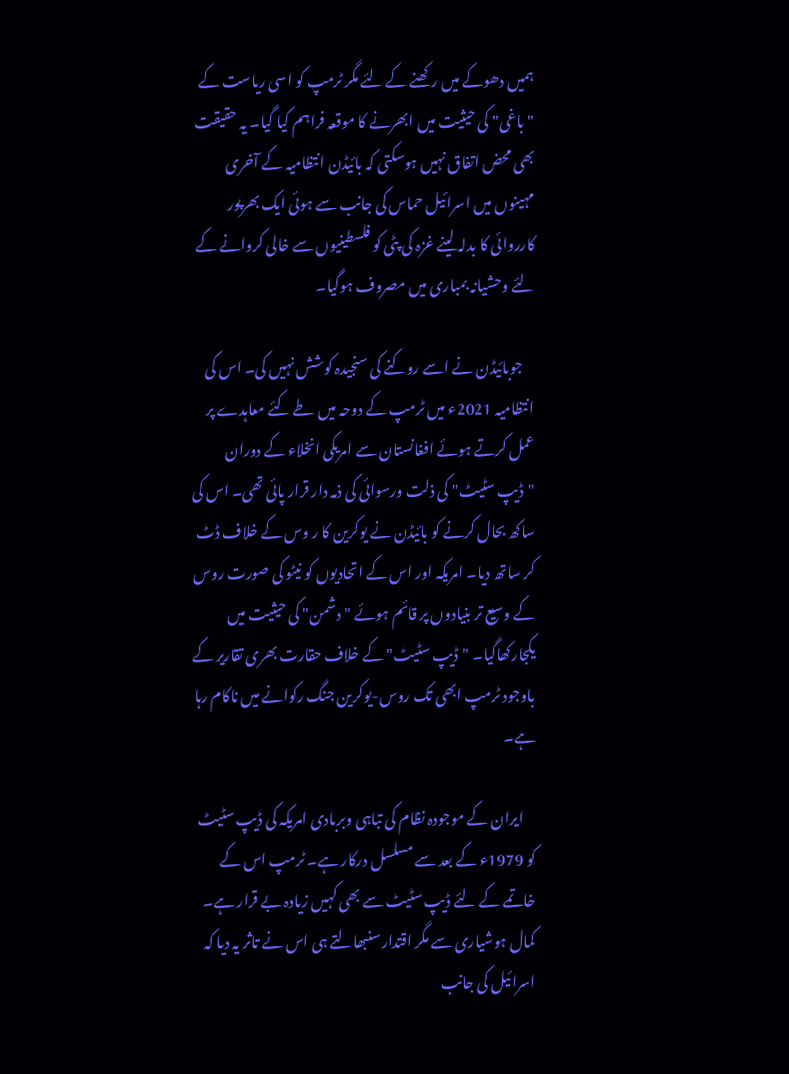ہمیں دھوکے میں رکھنے کے لئے مگر ٹرمپ کو اسی ریاست کے "باغی" کی حیثیت میں ابھرنے کا موقعہ فراہم کیا گیا۔ یہ حقیقت بھی محض اتفاق نہیں ہوسکتی کہ بائیڈن انتظامیہ کے آخری مہینوں میں اسرائیل حماس کی جانب سے ہوئی ایک بھرپور کارروائی کا بدلہ لینے غزہ کی پٹی کو فلسطینیوں سے خالی کروانے کے لئے وحشیانہ بمباری میں مصروف ہوگیا۔

    جوبائیڈن نے اسے روکنے کی سنجیدہ کوشش نہیں کی۔ اس کی انتظامیہ 2021ء میں ٹرمپ کے دوحہ میں طے کئے معاہدے پر عمل کرتے ہوئے افغانستان سے امریکی انخلاء کے دوران "ڈیپ سٹیٹ" کی ذلت ورسوائی کی ذمہ دار قرار پائی تھی۔ اس کی ساکھ بحال کرنے کو بائیڈن نے یوکرین کا ر وس کے خلاف ڈٹ کر ساتھ دیا۔ امریکہ اور اس کے اتحادیوں کو نیٹو کی صورت روس کے وسیع تر بنیادوں پر قائم ہوئے "دشمن" کی حیثیت میں یکجارکھاگیا۔ "ڈیپ سٹیٹ" کے خلاف حقارت بھری تقاریر کے باوجود ٹرمپ ابھی تک روس-یوکرین جنگ رکوانے میں ناکام رہا ہے۔

    ایران کے موجودہ نظام کی تباہی وبربادی امریکہ کی ڈیپ سٹیٹ کو 1979ء کے بعد سے مسلسل درکار ہے۔ ٹرمپ اس کے خاتمے کے لئے ڈیپ سٹیٹ سے بھی کہیں زیادہ بے قرار ہے۔ کمال ہوشیاری سے مگر اقتدار سنبھالتے ہی اس نے تاثر یہ دیا کہ اسرائیل کی جانب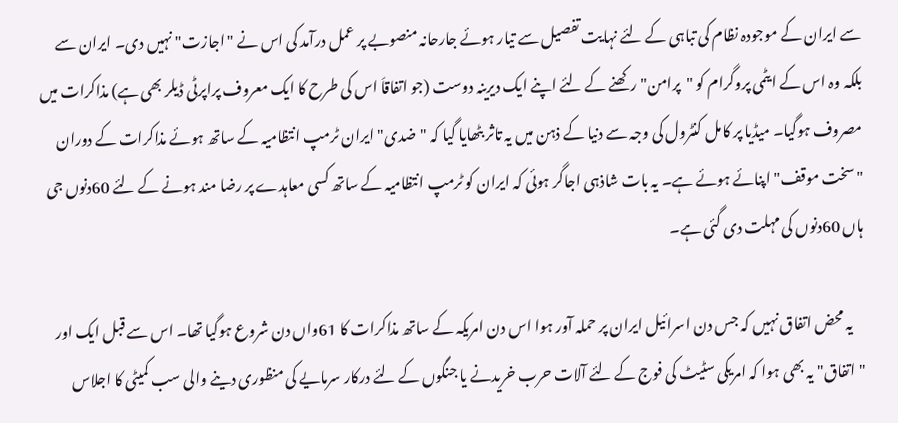سے ایران کے موجودہ نظام کی تباہی کے لئے نہایت تفصیل سے تیار ہوئے جارحانہ منصوبے پر عمل درآمد کی اس نے "اجازت" نہیں دی۔ ایران سے بلکہ وہ اس کے ایٹمی پروگرام کو "پرامن" رکھنے کے لئے اپنے ایک دیرینہ دوست (جو اتفاقاَ اس کی طرح کا ایک معروف پراپرٹی ڈیلر بھی ہے) مذاکرات میں مصروف ہوگیا۔ میڈیا پر کامل کنٹرول کی وجہ سے دنیا کے ذہن میں یہ تاثر بٹھایا گیا کہ "ضدی" ایران ٹرمپ انتظامیہ کے ساتھ ہوئے مذاکرات کے دوران "سخت موقف" اپنائے ہوئے ہے۔ یہ بات شاذہی اجاگر ہوئی کہ ایران کو ٹرمپ انتظامیہ کے ساتھ کسی معاہدے پر رضا مند ہونے کے لئے 60دنوں جی ہاں 60دنوں کی مہلت دی گئی ہے۔

    یہ محض اتفاق نہیں کہ جس دن اسرائیل ایران پر حملہ آور ہوا اس دن امریکہ کے ساتھ مذاکرات کا 61واں دن شروع ہوگیا تھا۔ اس سے قبل ایک اور "اتفاق" یہ بھی ہوا کہ امریکی سٹیٹ کی فوج کے لئے آلات حرب خریدنے یا جنگوں کے لئے درکار سرمایے کی منظوری دینے والی سب کمیٹی کا اجلاس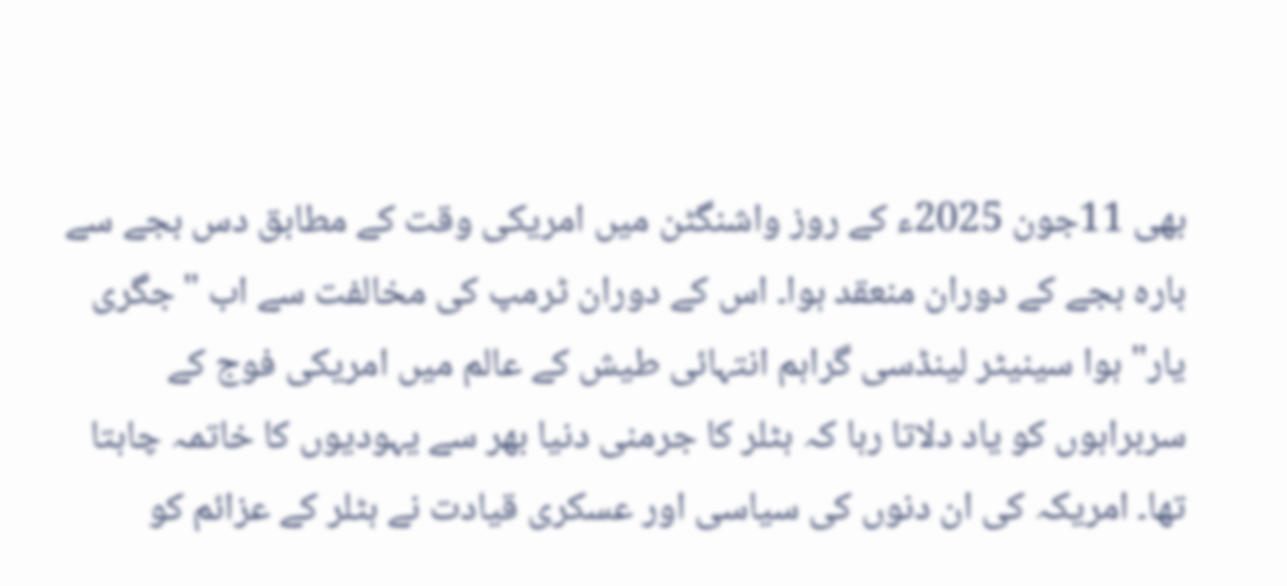بھی 11جون 2025ء کے روز واشنگٹن میں امریکی وقت کے مطابق دس بجے سے بارہ بجے کے دوران منعقد ہوا۔ اس کے دوران ٹرمپ کی مخالفت سے اب "جگری یار" ہوا سینیٹر لینڈسی گراہم انتہائی طیش کے عالم میں امریکی فوج کے سربراہوں کو یاد دلاتا رہا کہ ہٹلر کا جرمنی دنیا بھر سے یہودیوں کا خاتمہ چاہتا تھا۔ امریکہ کی ان دنوں کی سیاسی اور عسکری قیادت نے ہٹلر کے عزائم کو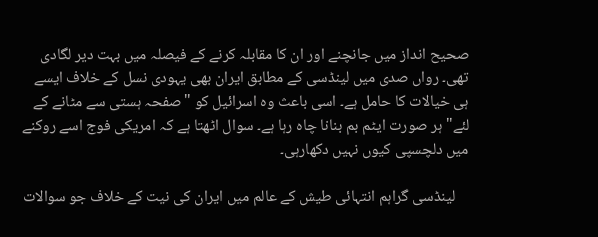صحیح انداز میں جانچنے اور ان کا مقابلہ کرنے کے فیصلہ میں بہت دیر لگادی تھی۔ رواں صدی میں لینڈسی کے مطابق ایران بھی یہودی نسل کے خلاف ایسے ہی خیالات کا حامل ہے۔ اسی باعث وہ اسرائیل کو "صفحہ ہستی سے مٹانے کے لئے" ہر صورت ایٹم بم بنانا چاہ رہا ہے۔ سوال اٹھتا ہے کہ امریکی فوج اسے روکنے میں دلچسپی کیوں نہیں دکھارہی۔

    لینڈسی گراہم انتہائی طیش کے عالم میں ایران کی نیت کے خلاف جو سوالات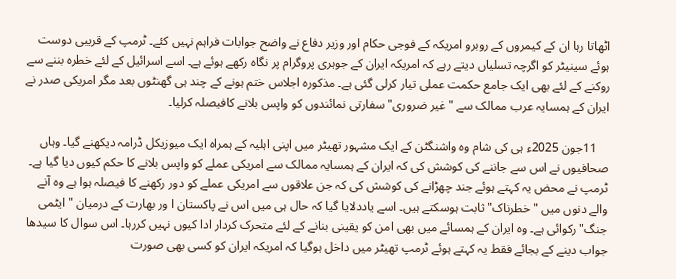اٹھاتا رہا ان کے کیمروں کے روبرو امریکہ کے فوجی حکام اور وزیر دفاع نے واضح جوابات فراہم نہیں کئے۔ ٹرمپ کے قریبی دوست ہوئے سینیٹر کو اگرچہ تسلیاں دیتے رہے کہ امریکہ ایران کے جوہری پروگرام پر نگاہ رکھے ہوئے ہے۔ اسے اسرائیل کے لئے خطرہ بننے سے روکنے کے لئے بھی ایک جامع حکمت عملی تیار کرلی گئی ہے۔ مذکورہ اجلاس ختم ہونے کے چند ہی گھنٹوں بعد مگر امریکی صدر نے ایران کے ہمسایہ عرب ممالک سے "غیر ضروری" سفارتی نمائندوں کو واپس بلانے کافیصلہ کرلیا۔

    11جون 2025ء ہی کی شام وہ واشنگٹن کے ایک مشہور تھیٹر میں اپنی اہلیہ کے ہمراہ ایک میوزیکل ڈرامہ دیکھنے گیا۔ وہاں صحافیوں نے اس سے جاننے کی کوشش کی کہ ایران کے ہمسایہ ممالک سے امریکی عملے کو واپس بلانے کا حکم کیوں دیا گیا ہے۔ ٹرمپ نے محض یہ کہتے ہوئے جند چھڑانے کی کوشش کی کہ جن علاقوں سے امریکی عملے کو دور رکھنے کا فیصلہ ہوا ہے وہ آنے والے دنوں میں "خطرناک" ثابت ہوسکتے ہیں۔ اسے یاددلایا گیا کہ حال ہی میں اس نے پاکستان ا ور بھارت کے درمیان "ایٹمی جنگ" رکوائی ہے۔ وہ ایران کے ہمسائے میں بھی امن کو یقینی بنانے کے لئے متحرک کردار ادا کیوں نہیں کررہا۔ اس سوال کا سیدھا جواب دینے کے بجائے فقط یہ کہتے ہوئے ٹرمپ تھیٹر میں داخل ہوگیا کہ امریکہ ایران کو کسی بھی صورت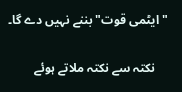"ایٹمی قوت" بننے نہیں دے گا۔

    نکتہ سے نکتہ ملاتے ہوئے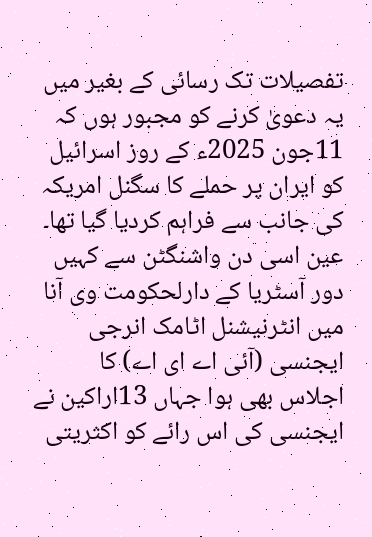تفصیلات تک رسائی کے بغیر میں یہ دعویٰ کرنے کو مجبور ہوں کہ 11جون 2025ء کے روز اسرائیل کو ایران پر حملے کا سگنل امریکہ کی جانب سے فراہم کردیا گیا تھا۔ عین اسی دن واشنگٹن سے کہیں دور آسٹریا کے دارلحکومت وی آنا میں انٹرنیشنل اٹامک انرجی ایجنسی (آئی اے ای اے) کا اجلاس بھی ہوا جہاں 13اراکین نے ایجنسی کی اس رائے کو اکثریتی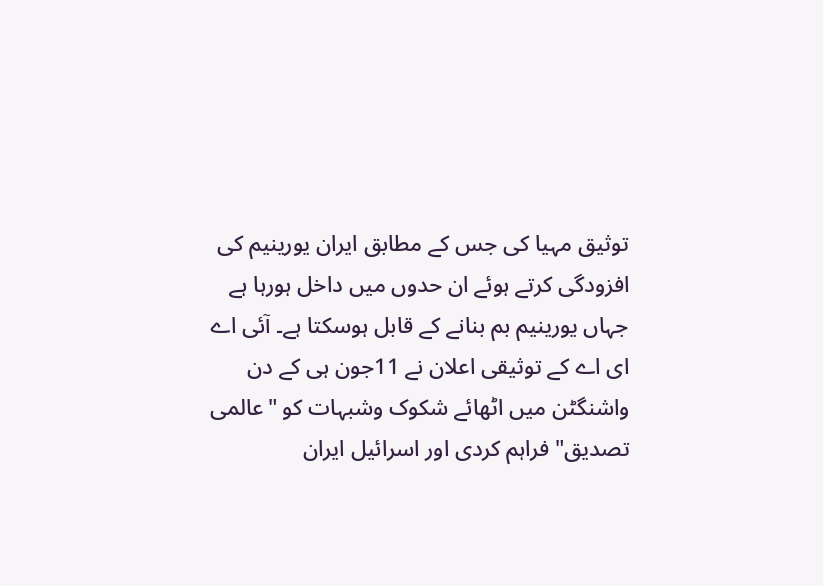توثیق مہیا کی جس کے مطابق ایران یورینیم کی افزودگی کرتے ہوئے ان حدوں میں داخل ہورہا ہے جہاں یورینیم بم بنانے کے قابل ہوسکتا ہے۔ آئی اے ای اے کے توثیقی اعلان نے 11جون ہی کے دن واشنگٹن میں اٹھائے شکوک وشبہات کو "عالمی تصدیق" فراہم کردی اور اسرائیل ایران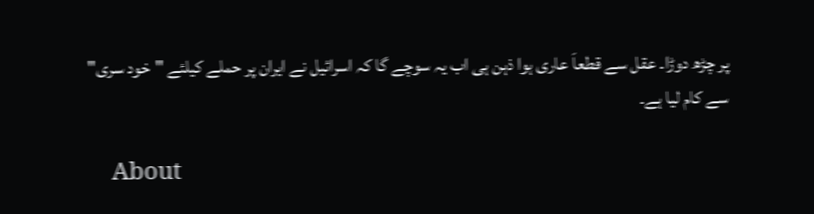پر چڑھ دوڑا۔ عقل سے قطعاَ عاری ہوا ذہن ہی اب یہ سوچے گا کہ اسرائیل نے ایران پر حملے کیلئے "خود سری" سے کام لیا ہے۔

    About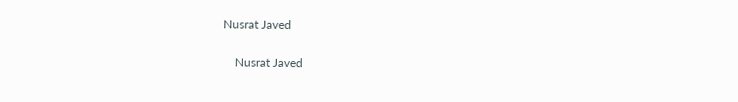Nusrat Javed

    Nusrat Javed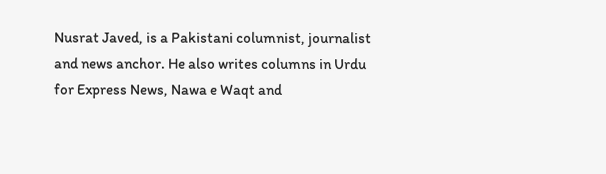Nusrat Javed, is a Pakistani columnist, journalist and news anchor. He also writes columns in Urdu for Express News, Nawa e Waqt and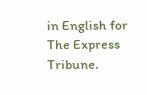in English for The Express Tribune.